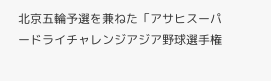北京五輪予選を兼ねた「アサヒスーパードライチャレンジアジア野球選手権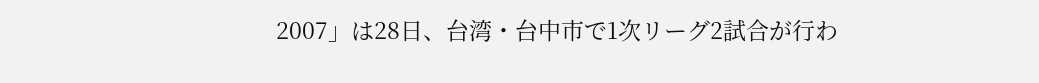2007」は28日、台湾・台中市で1次リーグ2試合が行わ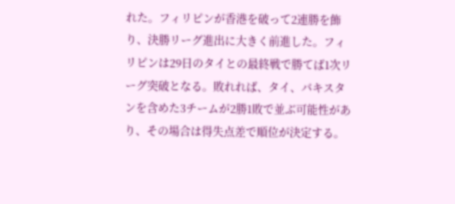れた。フィリピンが香港を破って2連勝を飾り、決勝リーグ進出に大きく前進した。フィリピンは29日のタイとの最終戦で勝てば1次リーグ突破となる。敗れれば、タイ、パキスタンを含めた3チームが2勝1敗で並ぶ可能性があり、その場合は得失点差で順位が決定する。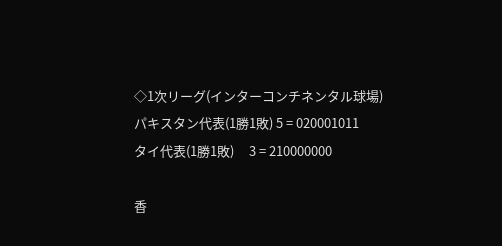◇1次リーグ(インターコンチネンタル球場)
パキスタン代表(1勝1敗) 5 = 020001011
タイ代表(1勝1敗)     3 = 210000000

香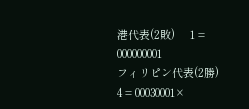港代表(2敗)     1 = 000000001
フィリピン代表(2勝) 4 = 00030001×